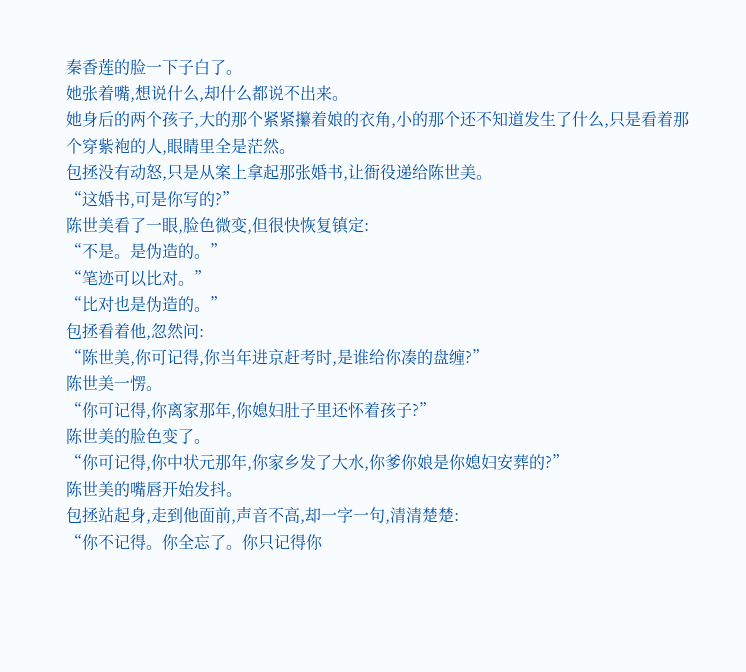秦香莲的脸一下子白了。
她张着嘴,想说什么,却什么都说不出来。
她身后的两个孩子,大的那个紧紧攥着娘的衣角,小的那个还不知道发生了什么,只是看着那个穿紫袍的人,眼睛里全是茫然。
包拯没有动怒,只是从案上拿起那张婚书,让衙役递给陈世美。
“这婚书,可是你写的?”
陈世美看了一眼,脸色微变,但很快恢复镇定:
“不是。是伪造的。”
“笔迹可以比对。”
“比对也是伪造的。”
包拯看着他,忽然问:
“陈世美,你可记得,你当年进京赶考时,是谁给你凑的盘缠?”
陈世美一愣。
“你可记得,你离家那年,你媳妇肚子里还怀着孩子?”
陈世美的脸色变了。
“你可记得,你中状元那年,你家乡发了大水,你爹你娘是你媳妇安葬的?”
陈世美的嘴唇开始发抖。
包拯站起身,走到他面前,声音不高,却一字一句,清清楚楚:
“你不记得。你全忘了。你只记得你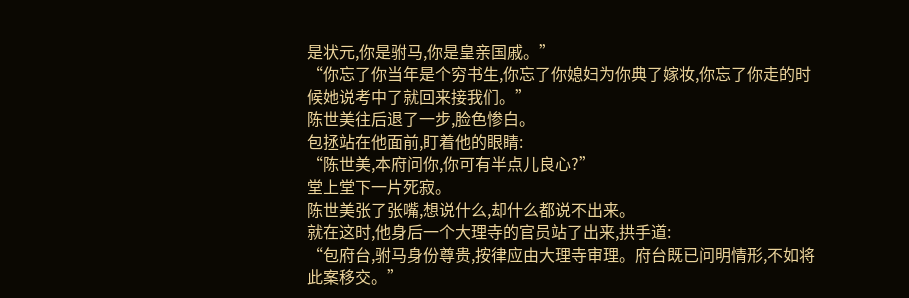是状元,你是驸马,你是皇亲国戚。”
“你忘了你当年是个穷书生,你忘了你媳妇为你典了嫁妆,你忘了你走的时候她说考中了就回来接我们。”
陈世美往后退了一步,脸色惨白。
包拯站在他面前,盯着他的眼睛:
“陈世美,本府问你,你可有半点儿良心?”
堂上堂下一片死寂。
陈世美张了张嘴,想说什么,却什么都说不出来。
就在这时,他身后一个大理寺的官员站了出来,拱手道:
“包府台,驸马身份尊贵,按律应由大理寺审理。府台既已问明情形,不如将此案移交。”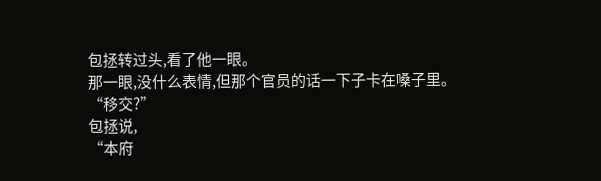包拯转过头,看了他一眼。
那一眼,没什么表情,但那个官员的话一下子卡在嗓子里。
“移交?”
包拯说,
“本府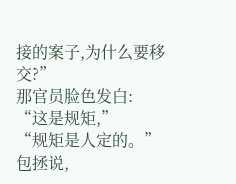接的案子,为什么要移交?”
那官员脸色发白:
“这是规矩,”
“规矩是人定的。”
包拯说,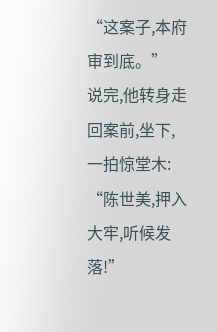“这案子,本府审到底。”
说完,他转身走回案前,坐下,一拍惊堂木:
“陈世美,押入大牢,听候发落!”